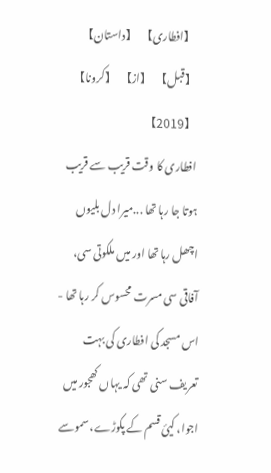【افطاری】 【داستان】 【قبل】 【از】 【کرونا】 【2019】
افطاری کا وقت قریب سے قریب ہوتا جا رہا تھا ...میرا دل بلیوں اچھل رہا تھا اور میں ملکوتی سی، آفاقی سی مسرت محسوس کر رہا تھا - اس مسجد کی افطاری کی بہت تعریف سنی تھی کہ یہاں کھجور میں اجوا، کیئ قسم کے پکوڑے، سموسے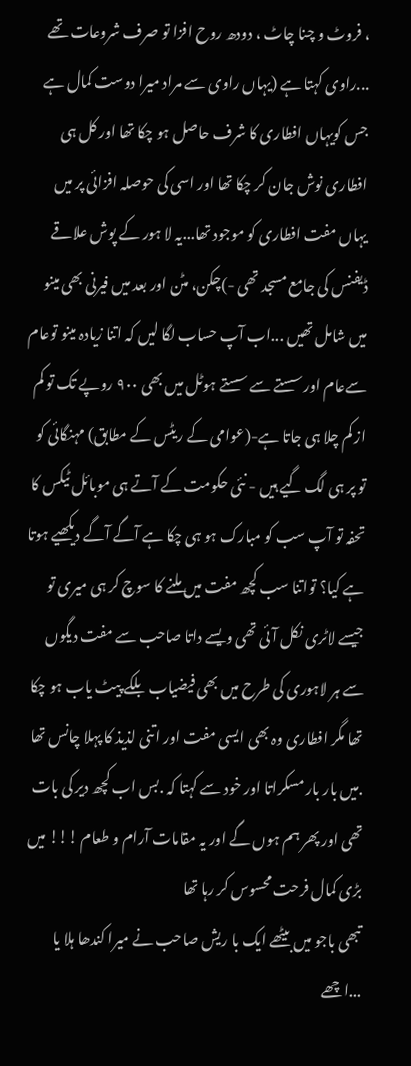، فروٹ و چنا چاٹ ، دودھ روح افزا تو صرف شروعات تھے ...راوی کہتا ہے (یہاں راوی سے مراد میرا دوست کمال ہے جس کویہاں افطاری کا شرف حاصل ہو چکا تھا اور کل ہی افطاری نوش جان کر چکا تھا اور اسی کی حوصلہ افزائی پر میں یہاں مفت افطاری کو موجود تھا...یہ لا ہور کے پوش علاقے ڈیفنس کی جامع مسجد تھی -)چکن، مٹن اور بعد میں فیرنی بھی مینو میں شامل تھیں ...اب آپ حساب لگا لیں کہ اتنا زیادہ مینو توعام سےعام اور سستے سے سستے ہوٹل میں بھی ٩٠٠ روپے تک تو کم از کم چلا ہی جاتا ہے-(عوامی کے ریٹس کے مطابق) مہنگائی کو تو پر ہی لگ گیے ہیں - نئی حکومت کے آتے ہی موبائل ٹیکس کا تحفہ تو آپ سب کو مبارک ہو ہی چکا ہے آگے آگے دیکھیے ہوتا ہے کیا؟ تواتنا سب کچھ مفت میں ملنے کا سوچ کر ہی میری تو جیسے لاٹری نکل آئی تھی ویسے داتا صاحب سے مفت دیگوں سے ہر لاہوری کی طرح میں بھی فیضیاب بلکے پیٹ یاب ہو چکا تھا مگر افطاری وہ بھی ایسی مفت اور اتنی لذیذ کا پہلا چانس تھا .میں بار بار مسکراتا اور خود سے کہتا کہ .بس اب کچھ دیر کی بات تھی اور پھر ہم ہوں گے اور یہ مقامات آرام و طعام !!! میں بڑی کمال فرحت محسوس کر رہا تھا
تبھی باجو میں بیٹھے ایک با ریش صاحب نے میرا کندھا ہلا یا ...اچھے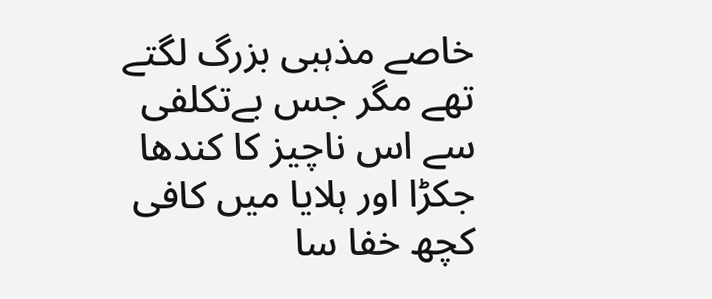خاصے مذہبی بزرگ لگتے تھے مگر جس بےتکلفی سے اس ناچیز کا کندھا جکڑا اور ہلایا میں کافی کچھ خفا سا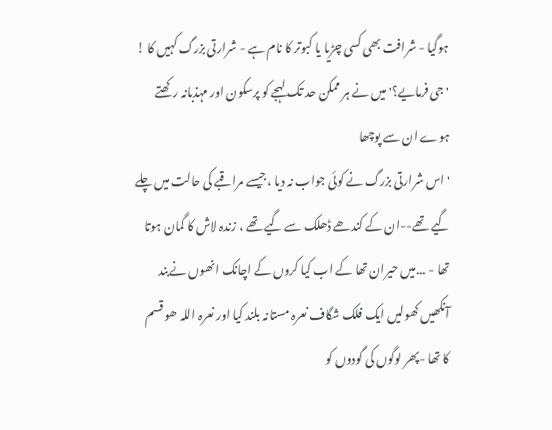ہوگیا - شرافت بھی کسی چڑیا یا کبوتر کا نام ہے - شرارتی بزرگ کہیں کا !
' جی فرمایے؟' میں نے ہر ممکن حد تک لہجے کو پرسکون اور مہذبانہ رکھتے ہوے ان سے پوچھا
'اس شرارتی بزرگ نے کوئی جواب نہ دیا ،جیسے مراقبے کی حالت میں چلے گیے تھے--ان کے کندھے ڈھلک سے گیے تھے ، زندہ لاش کا گمان ہوتا تھا - ...میں حیران تھا کے اب کیا کروں کے اچانک انھوں نےبند آنکھیں کھولیں ایک فلک شگاف نعرہ مستانہ بلند کیا اور نعرہ اللہ ھو قسم کا تھا -پھر لوگوں کی گودوں کو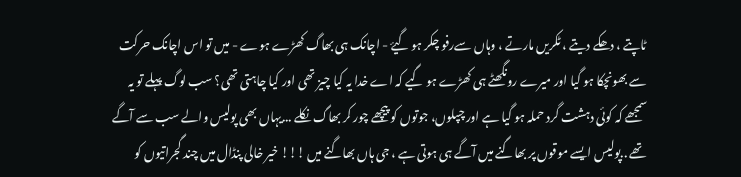ٹاپتے ، دھکے دیتے ، ٹکریں مارتے ، وہاں سےرفو چکر ہو گیۓ - اچانک ہی بھاگ کھڑے ہوے - میں تو اس اچانک حرکت سے بھونچکا ہو گیا اور میرے رونگھٹے ہی کھڑے ہو گیے کہ اے خدا یہ کیا چیز تھی اور کیا چاہتی تھی؟ سب لوگ پہلے تو یہ سمجھے کہ کوئی دہشت گرد حملہ ہو گیا ہے اور چپلوں، جوتوں کو پیچھے چور کر بھاگ نکلے ...یہاں بھی پولیس والے سب سے آگے تھے ..پولیس ایسے موقوں پر بھاگنے میں آگے ہی ہوتی ہے ، جی ہاں بھاگنے میں !!! خیر خالی پنڈال میں چند گجراتیوں کو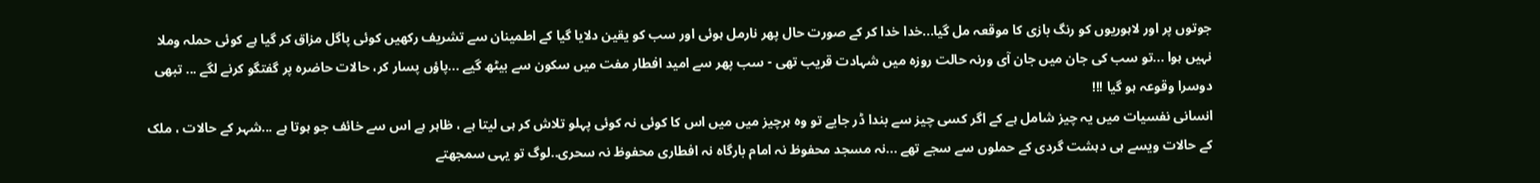جوتوں پر اور لاہوریوں کو رنگ بازی کا موقعہ مل گیا...خدا خدا کر کے صورت حال پھر نارمل ہوئی اور سب کو یقین دلایا گیا کے اطمینان سے تشریف رکھیں کوئی پاگل مزاق کر گیا ہے کوئی حملہ وملا نہیں ہوا ...تو سب کی جان میں جان آی ورنہ حالت روزہ میں شہادت قریب تھی - سب پھر سے امید افطار مفت میں سکون سے بیٹھ گیے ...پاؤں پسار کر، حالات حاضرہ پر گفتگو کرنے لگے ... تبھی دوسرا وقوعہ ہو گیا !!!
انسانی نفسیات میں یہ چیز شامل ہے کے اگر کسی چیز سے بندا ڈر جایے تو وہ ہرچیز میں میں اس کا کوئی نہ کوئی پہلو تلاش کر ہی لیتا ہے ، ظاہر ہے اس سے خائف جو ہوتا ہے ...شہر کے حالات ، ملک کے حالات ویسے ہی دہشت گردی کے حملوں سے سجے تھے ...نہ مسجد محفوظ نہ امام بارگاہ نہ افطاری محفوظ نہ سحری..لوگ تو یہی سمجھتے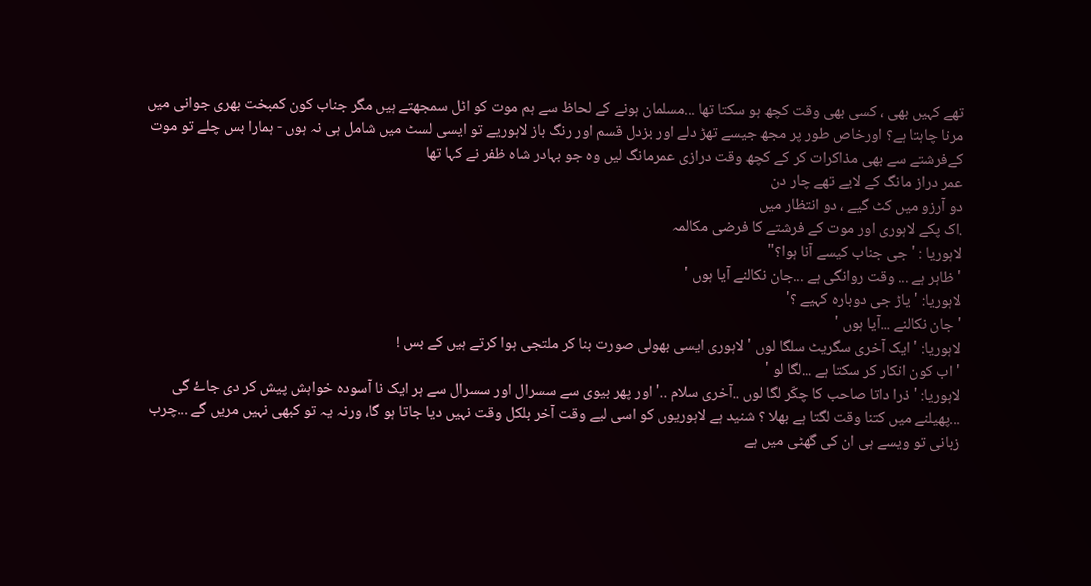تھے کہیں بھی ، کسی بھی وقت کچھ ہو سکتا تھا ...مسلمان ہونے کے لحاظ سے ہم موت کو اٹل سمجھتے ہیں مگر جناب کون کمبخت بھری جوانی میں مرنا چاہتا ہے؟ اورخاص طور پر مجھ جیسے تھڑ دلے اور بزدل قسم اور رنگ باز لاہوریے تو ایسی لسٹ میں شامل ہی نہ ہوں - ہمارا بس چلے تو موت کےفرشتے سے بھی مذاکرات کر کے کچھ وقت درازی عمرمانگ لیں وہ جو بہادر شاہ ظفر نے کہا تھا
عمر دراز مانگ کے لایے تھے چار دن
دو آرزو میں کٹ گیے ، دو انتظار میں
.اک پکے لاہوری اور موت کے فرشتے کا فرضی مکالمہ
لاہوریا : ' جی جناب کیسے آنا ہوا؟"
' ظاہر ہے ... وقت روانگی ہے ...جان نکالنے آیا ہوں '
لاہوریا: ' یاڑ جی دوبارہ کہیے ؟'
' جان نکالنے ...آیا ہوں '
لاہوریا: ' ایک آخری سگریٹ سلگا لوں ' لاہوری ایسی بھولی صورت بنا کر ملتجی ہوا کرتے ہیں کے بس !
' اب کون انکار کر سکتا ہے ...لگا لو '
لاہوریا: ' ذرا داتا صاحب کا چکّر لگا لوں ..آخری سلام ..' اور پھر بیوی سے سسرال اور سسرال سے ہر ایک نا آسودہ خواہش پیش کر دی جاۓ گی ...پھیلنے میں کتنا وقت لگتا ہے بھلا ؟ شنید ہے لاہوریوں کو اسی لیے وقت آخر بلکل وقت نہیں دیا جاتا ہو گا، ورنہ یہ تو کبھی نہیں مریں گے ...چرب زبانی تو ویسے ہی ان کی گھٹی میں ہے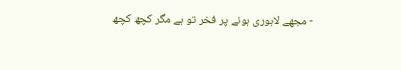- مجھے لاہوری ہونے پر فخر تو ہے مگر کچھ کچھ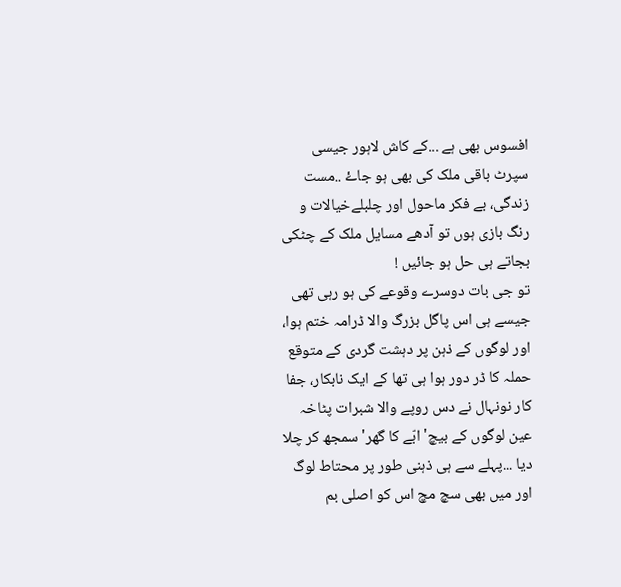افسوس بھی ہے ...کے کاش لاہور جیسی سپرٹ باقی ملک کی بھی ہو جاۓ ..مست زندگی، بے فکر ماحول اور چلبلےخیالات و رنگ بازی ہوں تو آدھے مسایل ملک کے چٹکی بجاتے ہی حل ہو جائیں !
تو جی بات دوسرے وقوعے کی ہو رہی تھی جیسے ہی اس پاگل بزرگ والا ڈرامہ ختم ہوا، اور لوگوں کے ذہن پر دہشت گردی کے متوقع حملہ کا ڈر دور ہوا ہی تھا کے ایک نابکار، جفا کار نونہال نے دس روپے والا شبرات پٹاخہ عین لوگوں کے بیچ' ابّے کا گھر' سمجھ کر چلا دیا ...پہلے سے ہی ذہنی طور پر محتاط لوگ اور میں بھی سچ مچ اس کو اصلی بم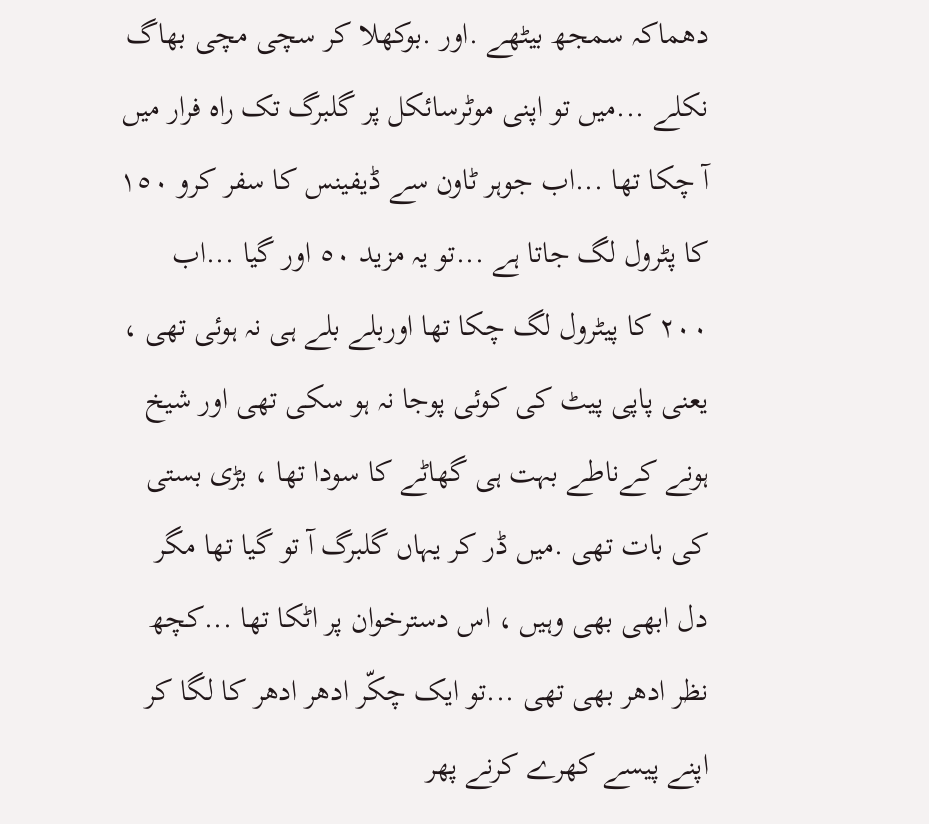دھماکہ سمجھ بیٹھے .اور .بوکھلا کر سچی مچی بھاگ نکلے ...میں تو اپنی موٹرسائکل پر گلبرگ تک راہ فرار میں آ چکا تھا ...اب جوہر ٹاون سے ڈیفینس کا سفر کرو ١٥٠ کا پٹرول لگ جاتا ہے ...تو یہ مزید ٥٠ اور گیا ...اب ٢٠٠ کا پیٹرول لگ چکا تھا اوربلے بلے ہی نہ ہوئی تھی ، یعنی پاپی پیٹ کی کوئی پوجا نہ ہو سکی تھی اور شیخ ہونے کےناطے بہت ہی گھاٹے کا سودا تھا ، بڑی بستی کی بات تھی .میں ڈر کر یہاں گلبرگ آ تو گیا تھا مگر دل ابھی بھی وہیں ، اس دسترخوان پر اٹکا تھا ...کچھ نظر ادھر بھی تھی ...تو ایک چکّر ادھر ادھر کا لگا کر اپنے پیسے کھرے کرنے پھر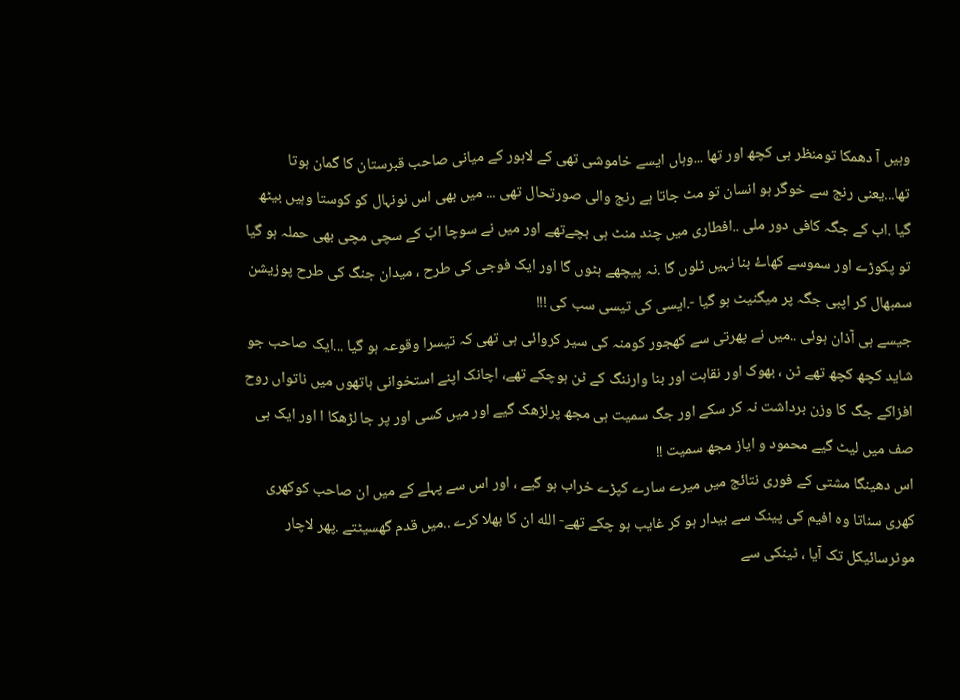وہیں آ دھمکا تومنظر ہی کچھ اور تھا ...وہاں ایسے خاموشی تھی کے لاہور کے میانی صاحب قبرستان کا گمان ہوتا تھا...یعنی رنج سے خوگر ہو انسان تو مٹ جاتا ہے رنج والی صورتحال تھی ... میں بھی اس نونہال کو کوستا وہیں بیٹھ گیا .اب کے جگہ کافی دور ملی ..افطاری میں چند منٹ ہی بچےتھے اور میں نے سوچا ابّ کے سچی مچی بھی حملہ ہو گیا تو پکوڑے اور سموسے کھاۓ بنا نہیں ٹلوں گا .نہ پیچھے ہٹوں گا اور ایک فوجی کی طرح ، میدان جنگ کی طرح پوزیشن سمبھال کر اپبی جگہ پر میگنیٹ ہو گیا -.ایسی کی تیسی سب کی !!!
جیسے ہی آذان ہوئی ..میں نے پھرتی سے کھجور کومنہ کی سیر کروائی ہی تھی کہ تیسرا وقوعہ ہو گیا ...ایک صاحب جو شاید کچھ کچھ تھے ٹن ، بھوک اور نقاہت اور بنا وارننگ کے ٹن ہوچکے تھے، اچانک اپنے استخوانی ہاتھوں میں ناتواں روح افزاکے جگ کا وزن برداشت نہ کر سکے اور جگ سمیت ہی مجھ پرلڑھک گیے اور میں کسی اور پر جا لڑھکا ا اور ایک ہی صف میں لیٹ گیے محمود و ایاز مجھ سمیت !!
اس دھینگا مشتی کے فوری نتائج میں میرے سارے کپڑے خراب ہو گیے ، اور اس سے پہلے کے میں ان صاحب کوکھری کھری سناتا وہ افیم کی پینک سے بیدار ہو کر غایب ہو چکے تھے- الله ان کا بھلا کرے ..میں قدم گھسیٹتے .پھر لاچار موٹرسائیکل تک آیا ، ٹینکی سے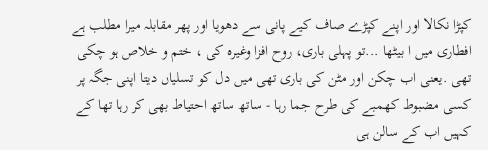کپڑا نکالا اور اپنے کپڑے صاف کیے پانی سے دھویا اور پھر مقابلہ میرا مطلب ہے افطاری میں ا بیٹھا ...تو پہلی باری، روح افزا وغیرہ کی ، ختم و خلاص ہو چکی تھی .یعنی اب چکن اور مٹن کی باری تھی میں دل کو تسلیاں دیتا اپنی جگہ پر کسی مضبوط کھمبے کی طرح جما رہا - ساتھ ساتھ احتیاط بھی کر رہا تھا کے کہیں اب کے سالن ہی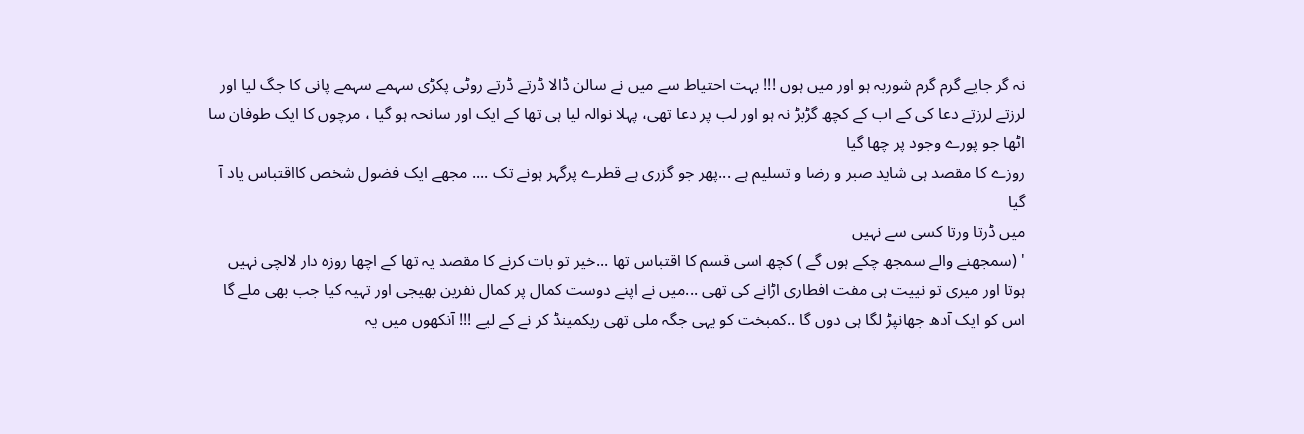نہ گر جایے گرم گرم شوربہ ہو اور میں ہوں !!! بہت احتیاط سے میں نے سالن ڈالا ڈرتے ڈرتے روٹی پکڑی سہمے سہمے پانی کا جگ لیا اور لرزتے لرزتے دعا کی کے اب کے کچھ گڑبڑ نہ ہو اور لب پر دعا تھی، پہلا نوالہ لیا ہی تھا کے ایک اور سانحہ ہو گیا ، مرچوں کا ایک طوفان سا اٹھا جو پورے وجود پر چھا گیا
روزے کا مقصد ہی شاید صبر و رضا و تسلیم ہے ...پھر جو گزری ہے قطرے پرگہر ہونے تک .... مجھے ایک فضول شخص کااقتباس یاد آ گیا
میں ڈرتا ورتا کسی سے نہیں
' (سمجھنے والے سمجھ چکے ہوں گے ) کچھ اسی قسم کا اقتباس تھا ...خیر تو بات کرنے کا مقصد یہ تھا کے اچھا روزہ دار لالچی نہیں ہوتا اور میری تو نییت ہی مفت افطاری اڑانے کی تھی ...میں نے اپنے دوست کمال پر کمال نفرین بھیجی اور تہیہ کیا جب بھی ملے گا اس کو ایک آدھ جھانپڑ لگا ہی دوں گا ..کمبخت کو یہی جگہ ملی تھی ریکمینڈ کر نے کے لیے !!! آنکھوں میں یہ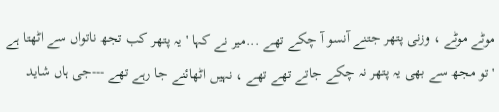موٹے موٹے ، وزنی پتھر جتنے آنسو آ چکے تھے ...میر نے کہا ' یہ پتھر کب تجھ ناتواں سے اٹھتا ہے ' تو مجھ سے بھی یہ پتھر نہ چکے جاتے تھے تھے ، نہیں اٹھائنے جا رہے تھے ---جی ہاں شاید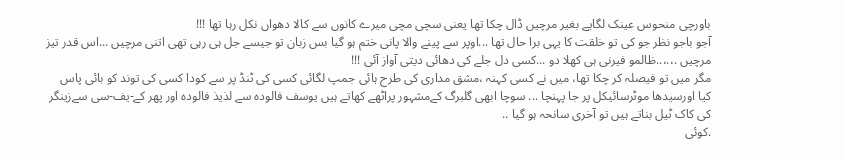باورچی منحوس عینک لگایے بغیر مرچیں ڈال چکا تھا یعنی سچی مچی میرے کانوں سے کالا دھواں نکل رہا تھا !!!
آجو باجو نظر جو کی تو خلقت کا یہی برا حال تھا ...اوپر سے پینے والا پانی ختم ہو گیا بس زبان تو جیسے جل ہی رہی تھی اتنی مرچیں ...اس قدر تیز مرچیں .،.،..ظالمو فیرنی ہی کھلا دو ...کسی دل جلے کی دھائی دیتی آواز آئی !!!
مگر میں تو فیصلہ کر چکا تھا، میں نے کسی کہنہ ،مشق مداری کی طرح ہائی جمپ لگائی کسی کی ٹنڈ پر سے کودا کسی کی توند کو بائی پاس کیا اورسیدھا موٹرسائیکل پر جا پہنچا ... سوچا ابھی گلبرگ کےمشہور پراٹھے کھاتے ہیں یوسف فالودہ سے لذیذ فالودہ اور پھر کے-یف-سی سےزینگر کی کاک ٹیل بناتے ہیں تو آخری سانحہ ہو گیا ..
.کوئی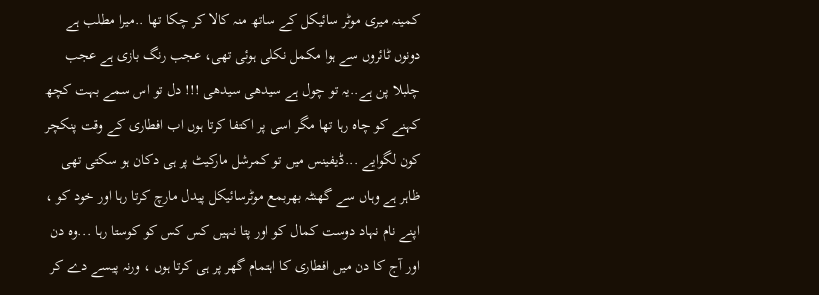کمینہ میری موٹر سائیکل کے ساتھ منہ کالا کر چکا تھا ..میرا مطلب ہے دونوں ٹائروں سے ہوا مکمل نکلی ہوئی تھی، عجب رنگ بازی ہے عجب چلبلا پن ہے..یہ تو چول ہے سیدھی سیدھی !!! دل تو اس سمے بہت کچھ کہنے کو چاہ رہا تھا مگر اسی پر اکتفا کرتا ہوں اب افطاری کے وقت پنکچر کون لگوایے ...ڈیفینس میں تو کمرشل مارکیٹ پر ہی دکان ہو سکتی تھی ظاہر ہے وہاں سے گھنٹہ بھربمع موٹرسائیکل پیدل مارچ کرتا رہا اور خود کو ، اپنے نام نہاد دوست کمال کو اور پتا نہیں کس کس کو کوستا رہا ...وہ دن اور آج کا دن میں افطاری کا اہتمام گھر پر ہی کرتا ہوں ، ورنہ پیسے دے کر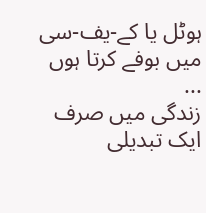ہوٹل یا کے-یف-سی میں بوفے کرتا ہوں ...
زندگی میں صرف ایک تبدیلی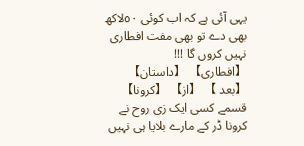یہی آئی ہے کہ اب کوئی ٥٠لاکھ بھی دے تو بھی مفت افطاری نہیں کروں گا !!!
【افطاری】 【داستان】 【بعد 】 【از】 【کرونا】
قسمے کسی ایک زی روح نے کرونا ڈر کے مارے بلایا ہی نہیں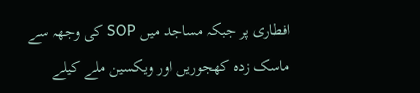افطاری پر جبکہ مساجد میں SOP کی وجھہ سے ماسک زدہ کھجوریں اور ویکسین ملے کیلے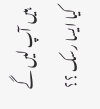ہیں آپ لیں گے کیا ایسا رسک ؟؟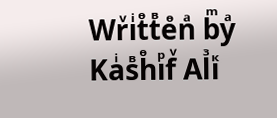Wrͮiͥtⷴtⷡeⷴnͣ bͫyͣ Kaͥsⷡhⷴiⷬfͮ Alⷥiⷦ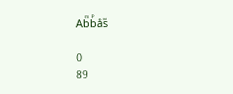Abͫbⷬaⷴsⷨ

0
89